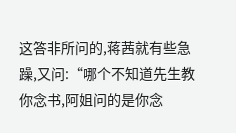这答非所问的,蒋茜就有些急躁,又问:“哪个不知道先生教你念书,阿姐问的是你念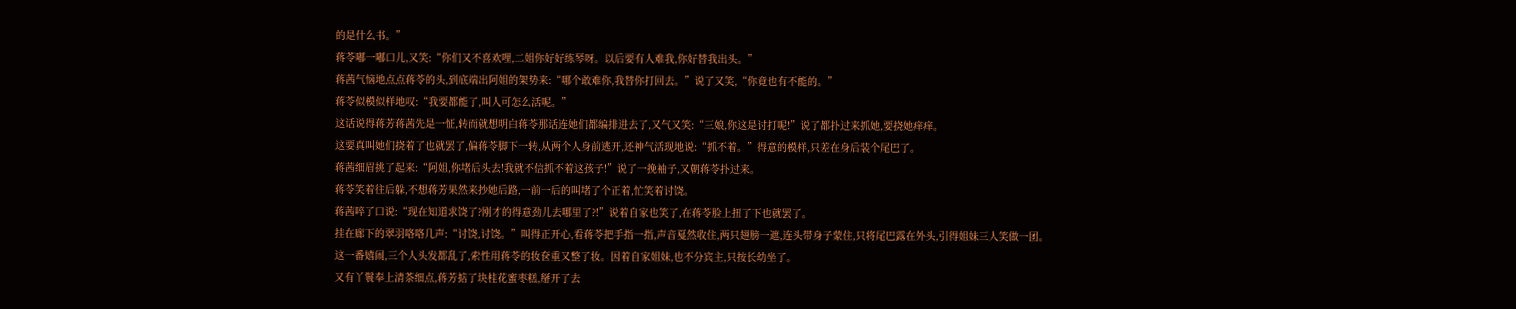的是什么书。”
蒋苓嘟一嘟口儿,又笑:“你们又不喜欢哩,二姐你好好练琴呀。以后要有人难我,你好替我出头。”
蒋茜气恼地点点蒋苓的头,到底端出阿姐的架势来:“哪个敢难你,我替你打回去。”说了又笑,“你竟也有不能的。”
蒋苓似模似样地叹:“我要都能了,叫人可怎么活呢。”
这话说得蒋芳蒋茜先是一怔,转而就想明白蒋苓那话连她们都编排进去了,又气又笑:“三娘,你这是讨打呢!”说了都扑过来抓她,要挠她痒痒。
这要真叫她们挠着了也就罢了,偏蒋苓脚下一转,从两个人身前逃开,还神气活现地说:“抓不着。”得意的模样,只差在身后装个尾巴了。
蒋茜细眉挑了起来:“阿姐,你堵后头去!我就不信抓不着这孩子!”说了一挽袖子,又朝蒋苓扑过来。
蒋苓笑着往后躲,不想蒋芳果然来抄她后路,一前一后的叫堵了个正着,忙笑着讨饶。
蒋茜啐了口说:“现在知道求饶了?刚才的得意劲儿去哪里了?!”说着自家也笑了,在蒋苓脸上扭了下也就罢了。
挂在廊下的翠羽咯咯几声:“讨饶,讨饶。”叫得正开心,看蒋苓把手指一指,声音戛然收住,两只翅膀一遮,连头带身子蒙住,只将尾巴露在外头,引得姐妹三人笑做一团。
这一番嬉闹,三个人头发都乱了,索性用蒋苓的妆奁重又整了妆。因着自家姐妹,也不分宾主,只按长幼坐了。
又有丫鬟奉上清茶细点,蒋芳掂了块桂花蜜枣糕,掰开了去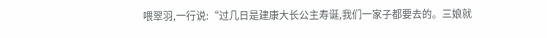喂翠羽,一行说:“过几日是建康大长公主寿诞,我们一家子都要去的。三娘就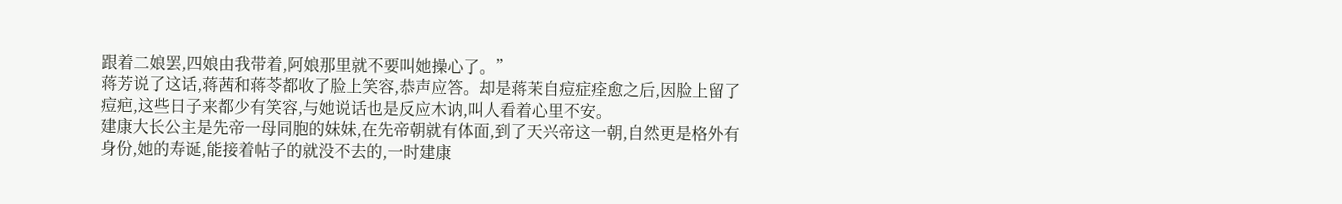跟着二娘罢,四娘由我带着,阿娘那里就不要叫她操心了。”
蒋芳说了这话,蒋茜和蒋苓都收了脸上笑容,恭声应答。却是蒋茉自痘症痊愈之后,因脸上留了痘疤,这些日子来都少有笑容,与她说话也是反应木讷,叫人看着心里不安。
建康大长公主是先帝一母同胞的妹妹,在先帝朝就有体面,到了天兴帝这一朝,自然更是格外有身份,她的寿诞,能接着帖子的就没不去的,一时建康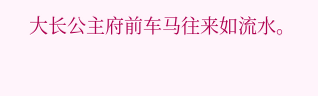大长公主府前车马往来如流水。